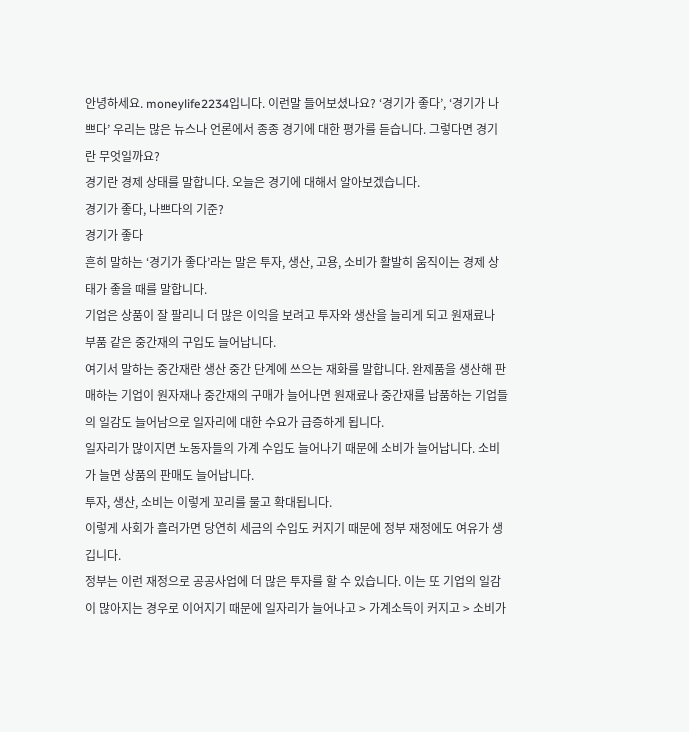안녕하세요. moneylife2234입니다. 이런말 들어보셨나요? ‘경기가 좋다’, ‘경기가 나쁘다’ 우리는 많은 뉴스나 언론에서 종종 경기에 대한 평가를 듣습니다. 그렇다면 경기란 무엇일까요?
경기란 경제 상태를 말합니다. 오늘은 경기에 대해서 알아보겠습니다.
경기가 좋다, 나쁘다의 기준?
경기가 좋다
흔히 말하는 ‘경기가 좋다’라는 말은 투자, 생산, 고용, 소비가 활발히 움직이는 경제 상태가 좋을 때를 말합니다.
기업은 상품이 잘 팔리니 더 많은 이익을 보려고 투자와 생산을 늘리게 되고 원재료나 부품 같은 중간재의 구입도 늘어납니다.
여기서 말하는 중간재란 생산 중간 단계에 쓰으는 재화를 말합니다. 완제품을 생산해 판매하는 기업이 원자재나 중간재의 구매가 늘어나면 원재료나 중간재를 납품하는 기업들의 일감도 늘어남으로 일자리에 대한 수요가 급증하게 됩니다.
일자리가 많이지면 노동자들의 가계 수입도 늘어나기 때문에 소비가 늘어납니다. 소비가 늘면 상품의 판매도 늘어납니다.
투자, 생산, 소비는 이렇게 꼬리를 물고 확대됩니다.
이렇게 사회가 흘러가면 당연히 세금의 수입도 커지기 때문에 정부 재정에도 여유가 생깁니다.
정부는 이런 재정으로 공공사업에 더 많은 투자를 할 수 있습니다. 이는 또 기업의 일감이 많아지는 경우로 이어지기 때문에 일자리가 늘어나고 > 가계소득이 커지고 > 소비가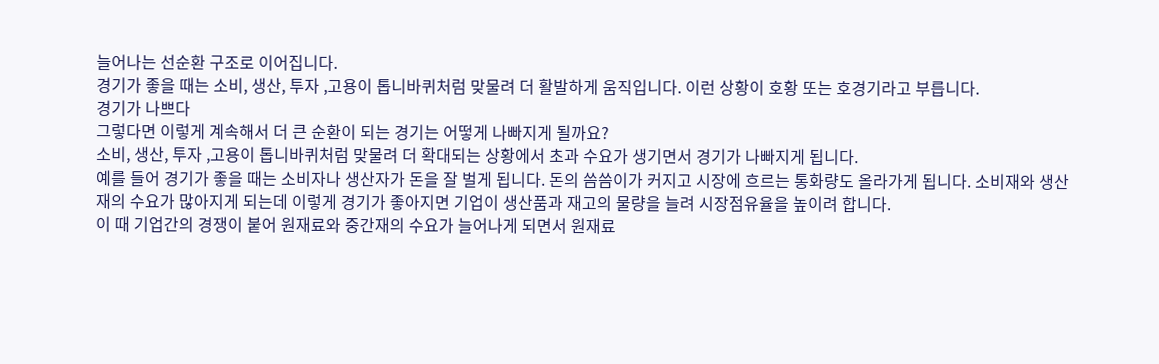늘어나는 선순환 구조로 이어집니다.
경기가 좋을 때는 소비, 생산, 투자 ,고용이 톱니바퀴처럼 맞물려 더 활발하게 움직입니다. 이런 상황이 호황 또는 호경기라고 부릅니다.
경기가 나쁘다
그렇다면 이렇게 계속해서 더 큰 순환이 되는 경기는 어떻게 나빠지게 될까요?
소비, 생산, 투자 ,고용이 톱니바퀴처럼 맞물려 더 확대되는 상황에서 초과 수요가 생기면서 경기가 나빠지게 됩니다.
예를 들어 경기가 좋을 때는 소비자나 생산자가 돈을 잘 벌게 됩니다. 돈의 씀씀이가 커지고 시장에 흐르는 통화량도 올라가게 됩니다. 소비재와 생산재의 수요가 많아지게 되는데 이렇게 경기가 좋아지면 기업이 생산품과 재고의 물량을 늘려 시장점유율을 높이려 합니다.
이 때 기업간의 경쟁이 붙어 원재료와 중간재의 수요가 늘어나게 되면서 원재료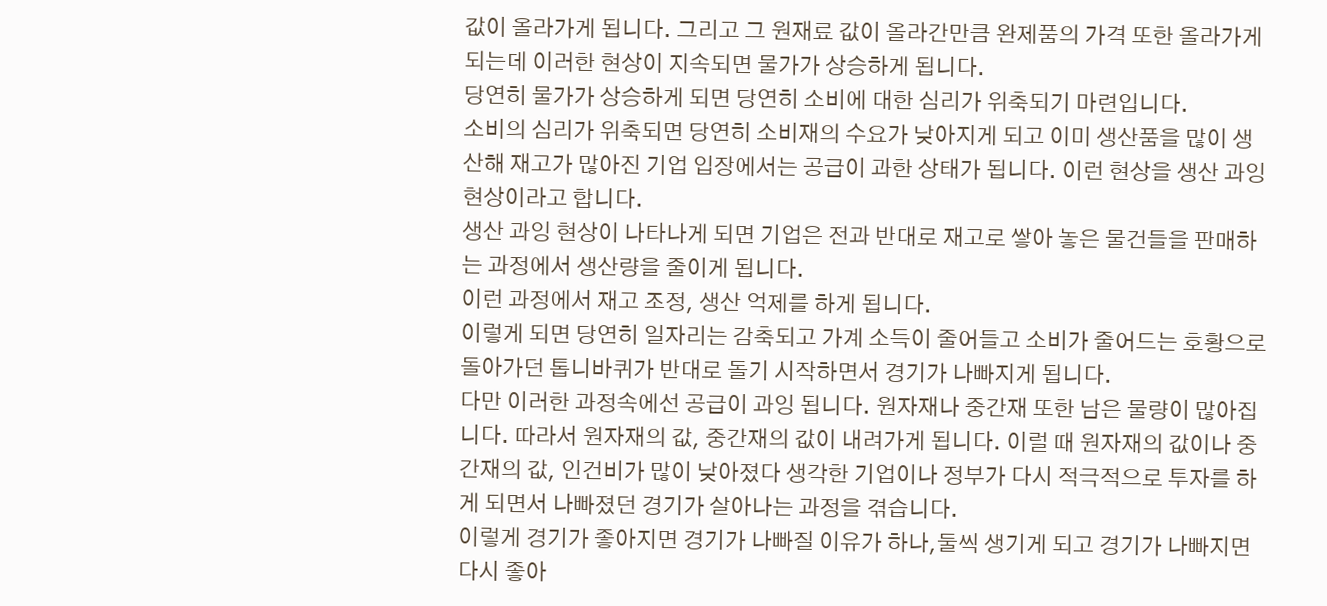값이 올라가게 됩니다. 그리고 그 원재료 값이 올라간만큼 완제품의 가격 또한 올라가게 되는데 이러한 현상이 지속되면 물가가 상승하게 됩니다.
당연히 물가가 상승하게 되면 당연히 소비에 대한 심리가 위축되기 마련입니다.
소비의 심리가 위축되면 당연히 소비재의 수요가 낮아지게 되고 이미 생산품을 많이 생산해 재고가 많아진 기업 입장에서는 공급이 과한 상태가 됩니다. 이런 현상을 생산 과잉 현상이라고 합니다.
생산 과잉 현상이 나타나게 되면 기업은 전과 반대로 재고로 쌓아 놓은 물건들을 판매하는 과정에서 생산량을 줄이게 됩니다.
이런 과정에서 재고 조정, 생산 억제를 하게 됩니다.
이렇게 되면 당연히 일자리는 감축되고 가계 소득이 줄어들고 소비가 줄어드는 호황으로 돌아가던 톱니바퀴가 반대로 돌기 시작하면서 경기가 나빠지게 됩니다.
다만 이러한 과정속에선 공급이 과잉 됩니다. 원자재나 중간재 또한 남은 물량이 많아집니다. 따라서 원자재의 값, 중간재의 값이 내려가게 됩니다. 이럴 때 원자재의 값이나 중간재의 값, 인건비가 많이 낮아졌다 생각한 기업이나 정부가 다시 적극적으로 투자를 하게 되면서 나빠졌던 경기가 살아나는 과정을 겪습니다.
이렇게 경기가 좋아지면 경기가 나빠질 이유가 하나,둘씩 생기게 되고 경기가 나빠지면 다시 좋아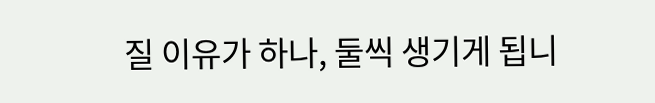질 이유가 하나, 둘씩 생기게 됩니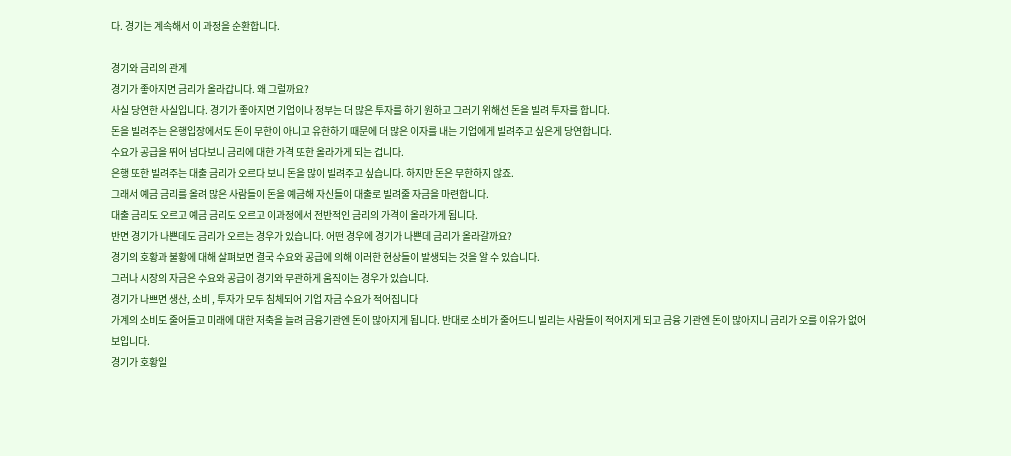다. 경기는 계속해서 이 과정을 순환합니다.

경기와 금리의 관계
경기가 좋아지면 금리가 올라갑니다. 왜 그럴까요?
사실 당연한 사실입니다. 경기가 좋아지면 기업이나 정부는 더 많은 투자를 하기 원하고 그러기 위해선 돈을 빌려 투자를 합니다.
돈을 빌려주는 은행입장에서도 돈이 무한이 아니고 유한하기 때문에 더 많은 이자를 내는 기업에게 빌려주고 싶은게 당연합니다.
수요가 공급을 뛰어 넘다보니 금리에 대한 가격 또한 올라가게 되는 겁니다.
은행 또한 빌려주는 대출 금리가 오르다 보니 돈을 많이 빌려주고 싶습니다. 하지만 돈은 무한하지 않죠.
그래서 예금 금리를 올려 많은 사람들이 돈을 예금해 자신들이 대출로 빌려줄 자금을 마련합니다.
대출 금리도 오르고 예금 금리도 오르고 이과정에서 전반적인 금리의 가격이 올라가게 됩니다.
반면 경기가 나쁜데도 금리가 오르는 경우가 있습니다. 어떤 경우에 경기가 나쁜데 금리가 올라갈까요?
경기의 호황과 불황에 대해 살펴보면 결국 수요와 공급에 의해 이러한 현상들이 발생되는 것을 알 수 있습니다.
그러나 시장의 자금은 수요와 공급이 경기와 무관하게 움직이는 경우가 있습니다.
경기가 나쁘면 생산, 소비 , 투자가 모두 침체되어 기업 자금 수요가 적어집니다
가계의 소비도 줄어들고 미래에 대한 저축을 늘려 금융기관엔 돈이 많아지게 됩니다. 반대로 소비가 줄어드니 빌리는 사람들이 적어지게 되고 금융 기관엔 돈이 많아지니 금리가 오를 이유가 없어보입니다.
경기가 호황일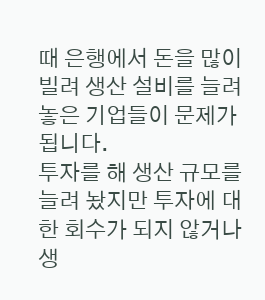때 은행에서 돈을 많이 빌려 생산 설비를 늘려 놓은 기업들이 문제가 됩니다.
투자를 해 생산 규모를 늘려 놨지만 투자에 대한 회수가 되지 않거나 생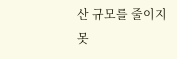산 규모를 줄이지 못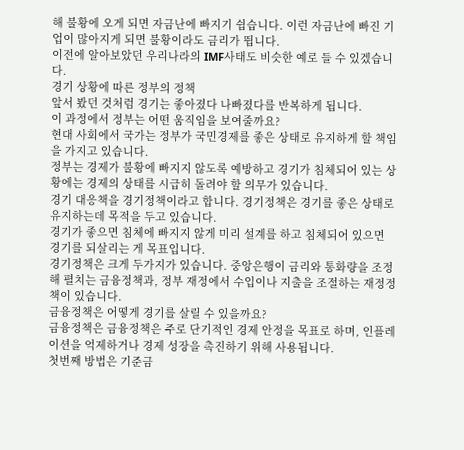해 불황에 오게 되면 자금난에 빠지기 쉽습니다. 이런 자금난에 빠진 기업이 많아지게 되면 불황이라도 금리가 뜁니다.
이전에 알아보았던 우리나라의 IMF사태도 비슷한 예로 들 수 있겠습니다.
경기 상황에 따른 정부의 정책
앞서 봤던 것처럼 경기는 좋아졌다 나빠졌다를 반복하게 됩니다.
이 과정에서 정부는 어떤 움직임을 보여줄까요?
현대 사회에서 국가는 정부가 국민경제를 좋은 상태로 유지하게 할 책임을 가지고 있습니다.
정부는 경제가 불황에 빠지지 않도록 예방하고 경기가 침체되어 있는 상황에는 경제의 상태를 시급히 돌려야 할 의무가 있습니다.
경기 대응책을 경기정책이라고 합니다. 경기정책은 경기를 좋은 상태로 유지하는데 목적을 두고 있습니다.
경기가 좋으면 침체에 빠지지 않게 미리 설계를 하고 침체되어 있으면 경기를 되살리는 게 목표입니다.
경기정책은 크게 두가지가 있습니다. 중앙은행이 금리와 통화량을 조정해 펼치는 금융정책과, 정부 재정에서 수입이나 지출을 조절하는 재정정책이 있습니다.
금융정책은 어떻게 경기를 살릴 수 있을까요?
금융정책은 금융정책은 주로 단기적인 경제 안정을 목표로 하며, 인플레이션을 억제하거나 경제 성장을 촉진하기 위해 사용됩니다.
첫번째 방법은 기준금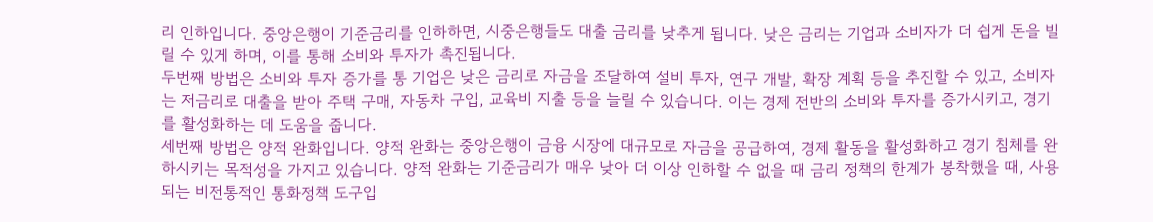리 인하입니다. 중앙은행이 기준금리를 인하하면, 시중은행들도 대출 금리를 낮추게 됩니다. 낮은 금리는 기업과 소비자가 더 쉽게 돈을 빌릴 수 있게 하며, 이를 통해 소비와 투자가 촉진됩니다.
두번째 방법은 소비와 투자 증가를 통 기업은 낮은 금리로 자금을 조달하여 설비 투자, 연구 개발, 확장 계획 등을 추진할 수 있고, 소비자는 저금리로 대출을 받아 주택 구매, 자동차 구입, 교육비 지출 등을 늘릴 수 있습니다. 이는 경제 전반의 소비와 투자를 증가시키고, 경기를 활성화하는 데 도움을 줍니다.
세번째 방법은 양적 완화입니다. 양적 완화는 중앙은행이 금융 시장에 대규모로 자금을 공급하여, 경제 활동을 활성화하고 경기 침체를 완하시키는 목적성을 가지고 있습니다. 양적 완화는 기준금리가 매우 낮아 더 이상 인하할 수 없을 때 금리 정책의 한계가 봉착했을 때, 사용되는 비전통적인 통화정책 도구입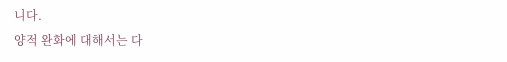니다.
양적 완화에 대해서는 다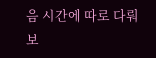음 시간에 따로 다뤄보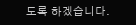도록 하겠습니다.